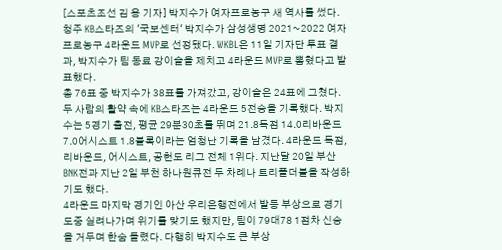[스포츠조선 김 용 기자] 박지수가 여자프로농구 새 역사를 썼다.
청주 KB스타즈의 '국보센터' 박지수가 삼성생명 2021~2022 여자프로농구 4라운드 MVP로 선정됐다. WKBL은 11일 기자단 투표 결과, 박지수가 팀 동료 강이슬을 제치고 4라운드 MVP로 뽑혔다고 발표했다.
총 76표 중 박지수가 38표를 가져갔고, 강이슬은 24표에 그쳤다. 두 사람의 활약 속에 KB스타즈는 4라운드 5전승을 기록했다. 박지수는 5경기 출전, 평균 29분30초를 뛰며 21.8득점 14.0리바운드 7.0어시스트 1.8블록이라는 엄청난 기록을 남겼다. 4라운드 득점, 리바운드, 어시스트, 공헌도 리그 전체 1위다. 지난달 20일 부산 BNK전과 지난 2일 부천 하나원큐전 두 차례나 트리플더블을 작성하기도 했다.
4라운드 마지막 경기인 아산 우리은행전에서 발등 부상으로 경기 도중 실려나가며 위기를 맞기도 했지만, 팀이 79대78 1점차 신승을 거두며 한숨 돌렸다. 다행히 박지수도 큰 부상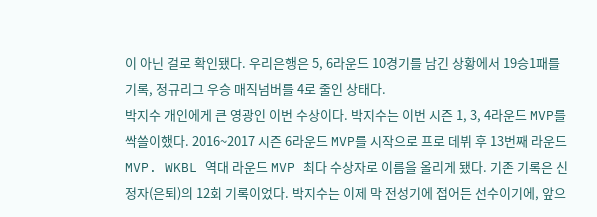이 아닌 걸로 확인됐다. 우리은행은 5, 6라운드 10경기를 남긴 상황에서 19승1패를 기록, 정규리그 우승 매직넘버를 4로 줄인 상태다.
박지수 개인에게 큰 영광인 이번 수상이다. 박지수는 이번 시즌 1, 3, 4라운드 MVP를 싹쓸이했다. 2016~2017 시즌 6라운드 MVP를 시작으로 프로 데뷔 후 13번째 라운드 MVP. WKBL 역대 라운드 MVP 최다 수상자로 이름을 올리게 됐다. 기존 기록은 신정자(은퇴)의 12회 기록이었다. 박지수는 이제 막 전성기에 접어든 선수이기에, 앞으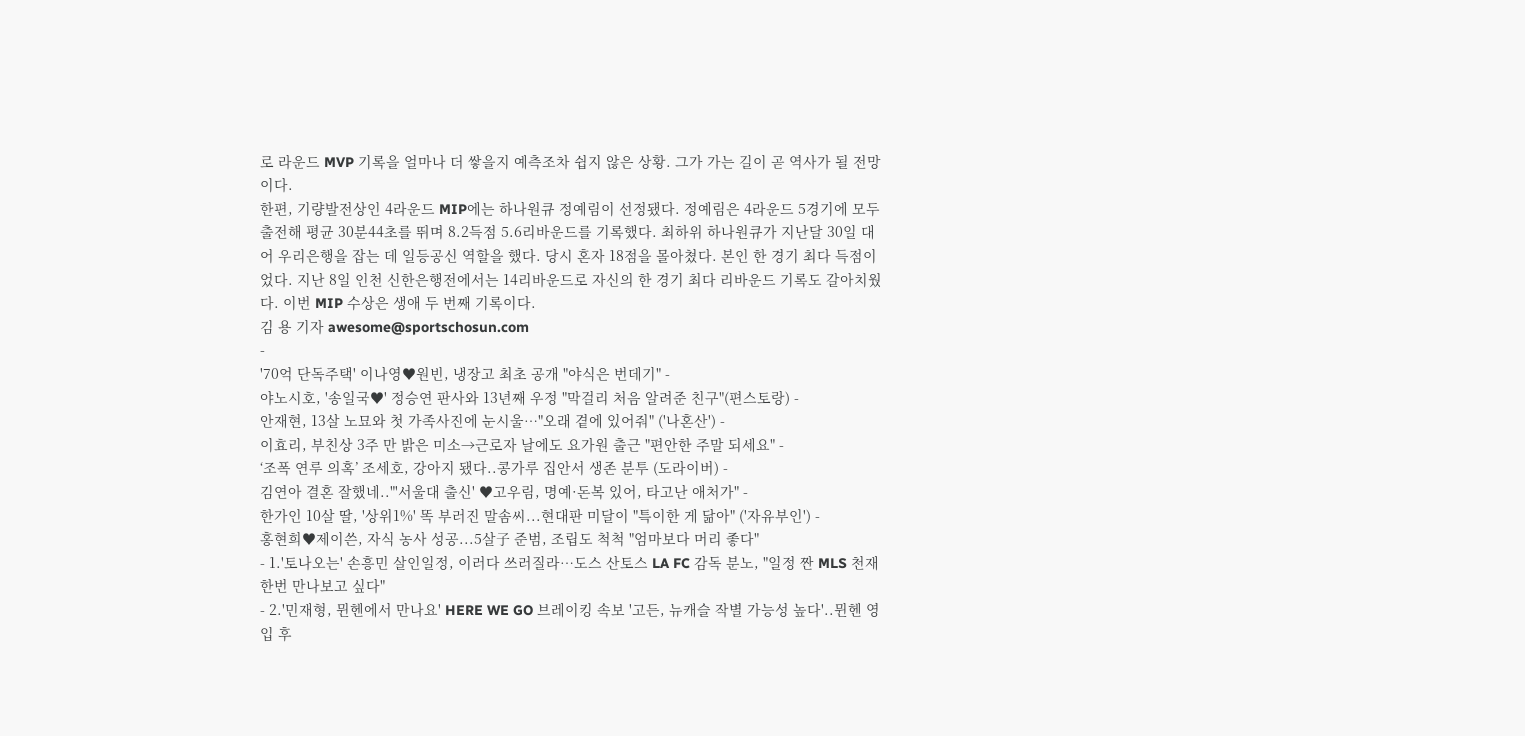로 라운드 MVP 기록을 얼마나 더 쌓을지 예측조차 쉽지 않은 상황. 그가 가는 길이 곧 역사가 될 전망이다.
한편, 기량발전상인 4라운드 MIP에는 하나원큐 정예림이 선정됐다. 정예림은 4라운드 5경기에 모두 출전해 평균 30분44초를 뛰며 8.2득점 5.6리바운드를 기록했다. 최하위 하나원큐가 지난달 30일 대어 우리은행을 잡는 데 일등공신 역할을 했다. 당시 혼자 18점을 몰아쳤다. 본인 한 경기 최다 득점이었다. 지난 8일 인천 신한은행전에서는 14리바운드로 자신의 한 경기 최다 리바운드 기록도 갈아치웠다. 이번 MIP 수상은 생애 두 번째 기록이다.
김 용 기자 awesome@sportschosun.com
-
'70억 단독주택' 이나영♥원빈, 냉장고 최초 공개 "야식은 번데기" -
야노시호, '송일국♥' 정승연 판사와 13년째 우정 "막걸리 처음 알려준 친구"(편스토랑) -
안재현, 13살 노묘와 첫 가족사진에 눈시울…"오래 곁에 있어줘" ('나혼산') -
이효리, 부친상 3주 만 밝은 미소→근로자 날에도 요가원 출근 "편안한 주말 되세요" -
‘조폭 연루 의혹’ 조세호, 강아지 됐다..콩가루 집안서 생존 분투 (도라이버) -
김연아 결혼 잘했네.."'서울대 출신' ♥고우림, 명예·돈복 있어, 타고난 애처가" -
한가인 10살 딸, '상위1%' 똑 부러진 말솜씨...현대판 미달이 "특이한 게 닮아" ('자유부인') -
홍현희♥제이쓴, 자식 농사 성공...5살子 준범, 조립도 척척 "엄마보다 머리 좋다"
- 1.'토나오는' 손흥민 살인일정, 이러다 쓰러질라…도스 산토스 LA FC 감독 분노, "일정 짠 MLS 천재 한번 만나보고 싶다"
- 2.'민재형, 뮌헨에서 만나요' HERE WE GO 브레이킹 속보 '고든, 뉴캐슬 작별 가능성 높다'..뮌헨 영입 후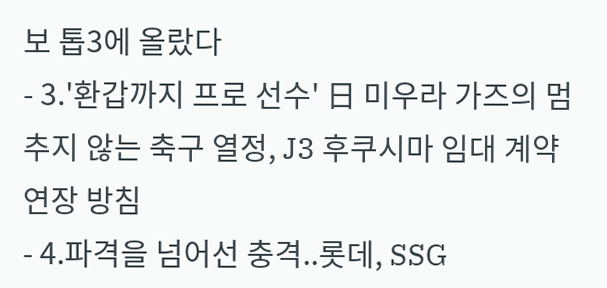보 톱3에 올랐다
- 3.'환갑까지 프로 선수' 日 미우라 가즈의 멈추지 않는 축구 열정, J3 후쿠시마 임대 계약 연장 방침
- 4.파격을 넘어선 충격..롯데, SSG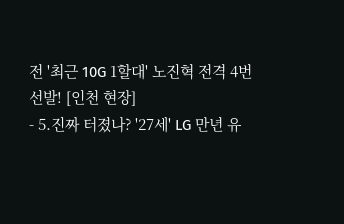전 '최근 10G 1할대' 노진혁 전격 4번 선발! [인천 현장]
- 5.진짜 터졌나? '27세' LG 만년 유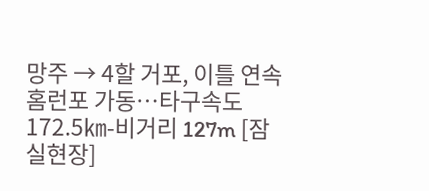망주 → 4할 거포, 이틀 연속 홈런포 가동…타구속도 172.5㎞-비거리 127m [잠실현장]